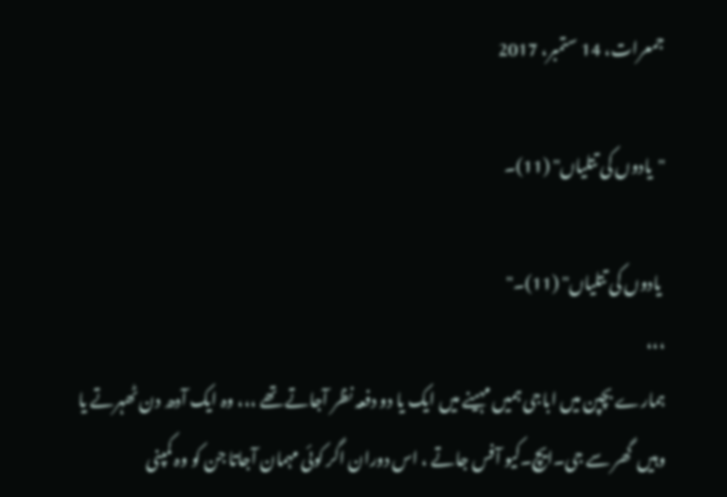جمعرات، 14 ستمبر، 2017

"یادوں کی تتلیاں" (11)۔

 یادوں کی تتلیاں" (11)۔"
،،،
ہمارے بچپن میں اباجی ہمیں مہینے میں ایک یا دو دفعہ نظر آجاتے تھے ،،، وہ ایک آدھ دن ٹھہرتے یا وہیں  گھر سے جی۔ایچ۔کیو آفس جاتے ، اس دوران اگر کوئی مہمان آجاتا جن کو وہ کمپنی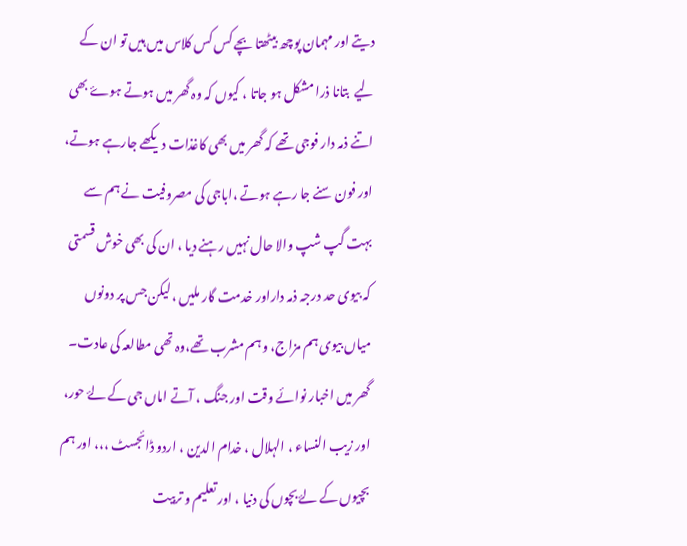دیتے اور مہمان پوچھ بیٹھتا بچے کس کس کلاس میں ہیں تو ان کے لیے  بتانا ذرا مشکل ہو جاتا ، کیوں کہ وہ گھر میں ہوتے ہوۓ بھی اتنے ذمہ دار فوجی تھے کہ گھر میں بھی کاغذات دیکھے جارہے ہوتے، اور فون سنے جا رہے ہوتے ،اباجی کی مصروفیت نے ہم سے بہت گپ شپ والا حال نہیں رہنے دیا ، ان کی بھی خوش قسمتی کہ بیوی حد درجہ ذمہ داراور خدمت گار ملیں ، لیکن جس پر دونوں میاں بیوی ہم مزاج، و ہم مشرب تھے،وہ تھی مطالعہ کی عادت۔ گھر میں اخبار نوائے وقت اور جنگ ، آتے اماں جی کے لۓ حور، اور زیب النساء ، الہلال ، خدام الدین ، اردو ڈائجسٹ ،،، اور ہم بچیوں کے لۓ بچوں کی دنیا ، اور تعلیم و تربیت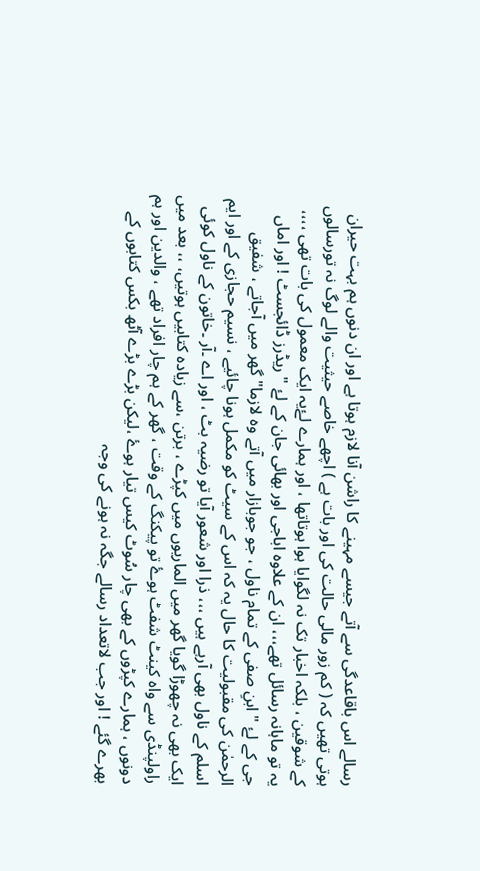رسالے اس باقاعدگی سے آتے جیسے مہینے کا راشن آنا لازم ہوتا ہے اور ان دنوں ہم بہت حیران ہوتی تھیں کہ ( کم زور مالی حالت کی اور بات ہے ) اچھے خاصے حیثیت والے لوگ نہ تورسالوں کے شوقین ، بلکہ اخبار تک نہ لگوایا ہوا ہوتاتھا ، اور ہمارے لۓیہ ایک معمول کی بات تھی ،،،، یہ تو ماہانہ رسائل تھے،،، ان کے علاوہ اباجی اور بھائی جان کے لۓ " ریڈرز ڈائجسٹ ! اور اماں جی کے لۓ " ابنِ صفی کے تمام ناول ، جو جوبازار میں آتے وہ لازما" گھر میں آجاتے ، شفیق الرحمٰن کی مقبولیت کا حال یہ کہ اس کے سیٹ کو مکمل ہونا چائیے ، نسیم حجازی کے اور ایم اسلم کے ناول بھی آرہے ہیں ،،، ذرا اور شعور آیا تو رضیہ بٹ ، اور اے ۔آر ۔خاتون کے ناول کوئی ایک بھی نہ چھوڑا گویا گھر میں الماریوں میں کپڑے ، برتن ،سے زیادہ کتابیں ہوتیں، ،، بعد میں راولپنڈی سے واہ کینٹ شفٹ ہوۓ تو پیکنگ کے وقت ، گھر کے ہم چار افراد تھے ، والدین اور ہم دونوں ، ہمارے کپڑوں کے بھی چار سُوٹ کیس تیار ہوۓ ،لیکن بڑے بڑے آٹھ بکس کتابوں کے بھرے گئے ! اور جب لاتعداد رسالے جگہ نہ ہونے کی وجہ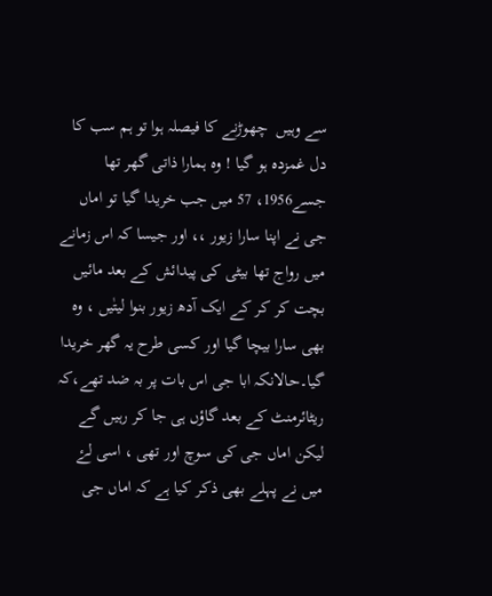سے وہیں  چھوڑنے کا فیصلہ ہوا تو ہم سب کا دل غمزدہ ہو گیا ! وہ ہمارا ذاتی گھر تھا جسے1956، 57 میں جب خریدا گیا تو اماں جی نے اپنا سارا زیور ،، اور جیسا کہ اس زمانے میں رواج تھا بیٹی کی پیدائش کے بعد مائیں بچت کر کر کے ایک آدھ زیور بنوا لیتٰیں ، وہ بھی سارا بیچا گیا اور کسی طرح یہ گھر خریدا گیا۔حالانکہ ابا جی اس بات پر بہ ضد تھے،کہ ریٹائرمنٹ کے بعد گاؤں ہی جا کر رہیں گے لیکن اماں جی کی سوچ اور تھی ، اسی لۓ میں نے پہلے بھی ذکر کیا ہے کہ اماں جی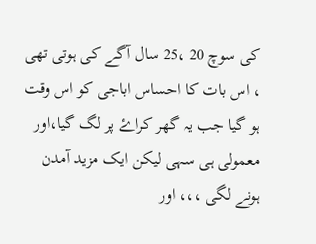کی سوچ 20 ،25 سال آگے کی ہوتی تھی ، اس بات کا احساس اباجی کو اس وقت ہو گیا جب یہ گھر کراۓ پر لگ گیا،اور معمولی ہی سہی لیکن ایک مزید آمدن ہونے لگی ،،، اور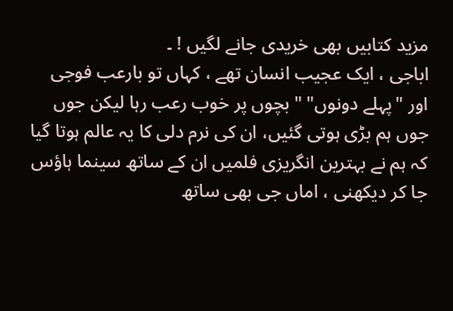مزید کتابیں بھی خریدی جانے لگیں ! ۔
اباجی ، ایک عجیب انسان تھے ، کہاں تو بارعب فوجی اور "پہلے دونوں" "بچوں پر خوب رعب رہا لیکن جوں جوں ہم بڑی ہوتی گئیں، ان کی نرم دلی کا یہ عالم ہوتا گیا کہ ہم نے بہترین انگریزی فلمیں ان کے ساتھ سینما ہاؤس جا کر دیکھنی ، اماں جی بھی ساتھ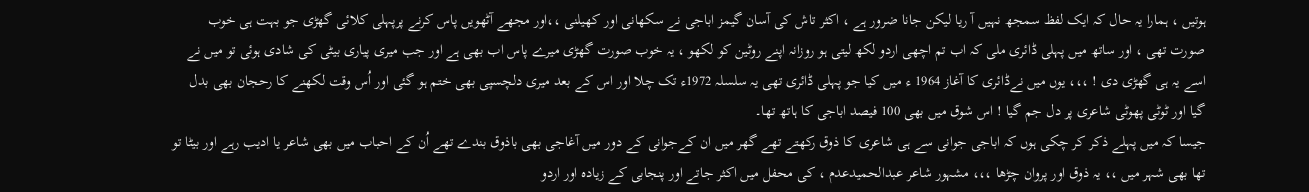ہوتیں ، ہمارا یہ حال کہ ایک لفظ سمجھ نہیں آ ریا لیکن جانا ضرور ہے ، اکثر تاش کی آسان گیمز اباجی نے سکھانی اور کھیلنی ،،اور مجھے آٹھویں پاس کرنے پرپہلی کلائی گھڑی جو بہت ہی خوب صورت تھی ، اور ساتھ میں پہلی ڈائری ملی کہ اب تم اچھی اردو لکھ لیتی ہو روزانہ اپنے روٹین کو لکھو ، یہ خوب صورت گھڑی میرے پاس اب بھی ہے اور جب میری پیاری بیٹی کی شادی ہوئی تو میں نے اسے یہ ہی گھڑی دی ! ،،، یوں میں نےڈائری کا آغاز 1964 ء میں کیا جو پہلی ڈائری تھی یہ سلسلہ 1972ء تک چلا اور اس کے بعد میری دلچسپی بھی ختم ہو گئی اور اُس وقت لکھنے کا رحجان بھی بدل گیا اور ٹوٹی پھوٹی شاعری پر دل جم گیا ! اس شوق میں بھی 100 فیصد اباجی کا ہاتھ تھا۔
جیسا کہ میں پہلے ذکر کر چکی ہوں کہ اباجی جوانی سے ہی شاعری کا ذوق رکھتے تھے گھر میں ان کےجوانی کے دور میں آغاجی بھی باذوق بندے تھے اُن کے احباب میں بھی شاعر یا ادیب رہے اور بیٹا تو تھا بھی شہر میں ،، یہ ذوق اور پروان چڑھا ،،، مشہور شاعر عبدالحمیدعدم ، کی محفل میں اکثر جاتے اور پنجابی کے زیادہ اور اردو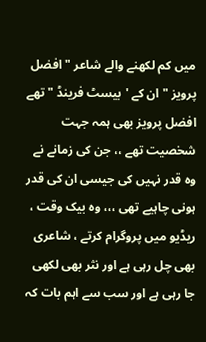میں کم لکھنے والے شاعر " افضل پرویز " ان کے 'بیسٹ فرینڈ " تھے افضل پرویز بھی ہمہ جہت شخصیت تھے ،، جن کی زمانے نے وہ قدر نہیں کی جیسی ان کی قدر ہونی چاہیے تھی ،،، وہ بیک وقت ، ریڈیو میں پروگرام کرتے ، شاعری بھی چل رہی ہے اور نثر بھی لکھی جا رہی ہے اور سب سے اہم بات کہ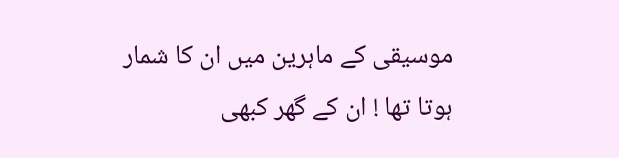موسیقی کے ماہرین میں ان کا شمار ہوتا تھا ! ان کے گھر کبھی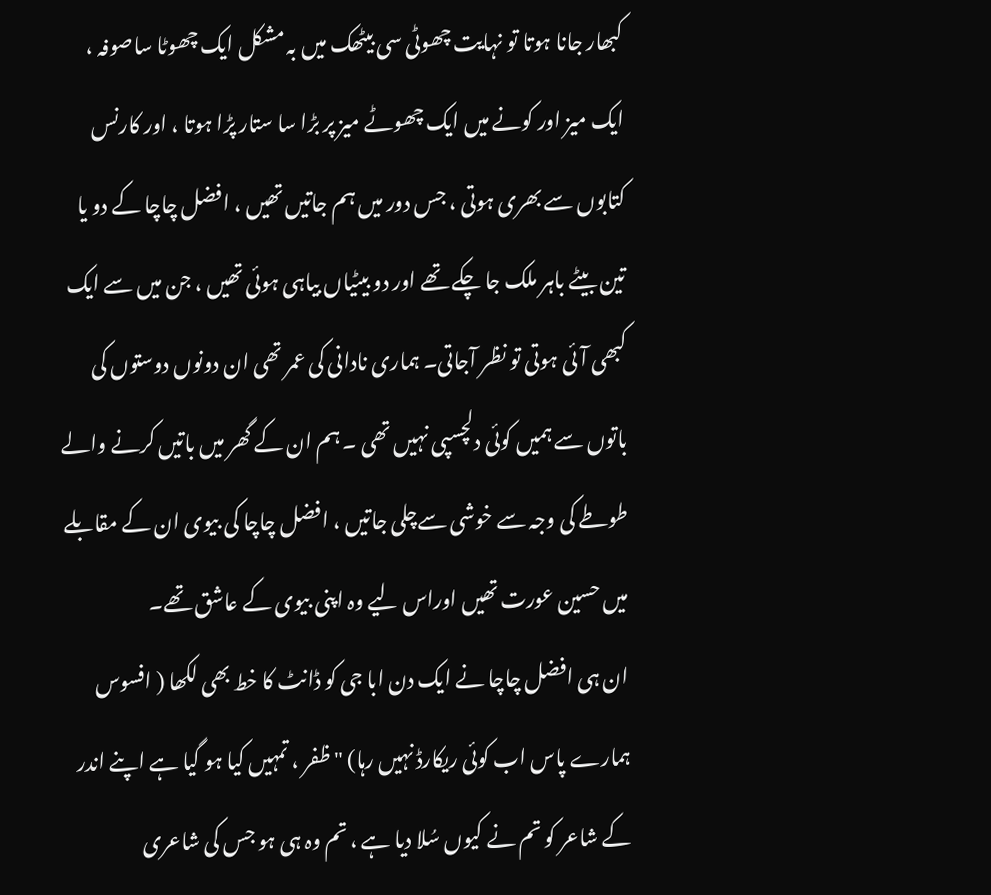کبھار جانا ہوتا تو نہایت چھوٹی سی بیٹھک میں بہ مشکل ایک چھوٹا ساصوفہ ، ایک میز اور کونے میں ایک چھوٹے میز پر بڑا سا ستار پڑا ہوتا ، اور کارنس کتابوں سے بھری ہوتی ، جس دور میں ہم جاتیں تھیں ، افضل چاچا کے دو یا تین بیٹے باہر ملک جا چکے تھے اور دو بیٹیاں بیاہی ہوئی تھیں ، جن میں سے ایک کبھی آئی ہوتی تو نظر آجاتی۔ ہماری نادانی کی عمر تھی ان دونوں دوستوں کی باتوں سے ہمیں کوئی دلچسپی نہیں تھی ۔ ہم ان کے گھر میں باتیں کرنے والے طوطے کی وجہ سے خوشی سےچلی جاتیں ، افضل چاچا کی بیوی ان کے مقابلے میں حسین عورت تھیں اوراس لیے وہ اپنی بیوی کے عاشق تھے۔
ان ہی افضل چاچا نے ایک دن ابا جی کو ڈانٹ کا خط بھی لکھا ( افسوس ہمارے پاس اب کوئی ریکارڈ نہیں رہا) " ظفر ، تمہیں کیا ہو گیا ہے اپنے اندر کے شاعر کو تم نے کیوں سُلا دیا ہے ، تم وہ ہی ہو جس کی شاعری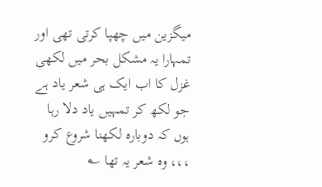میگزین میں چھپا کرتی تھی اور تمہارا یہ مشکل بحر میں لکھی غزل کا اب ایک ہی شعر یاد ہے جو لکھ کر تمہیں یاد دلا رہا ہوں کہ دوبارہ لکھنا شروع کرو ،،، وہ شعر یہ تھا ؎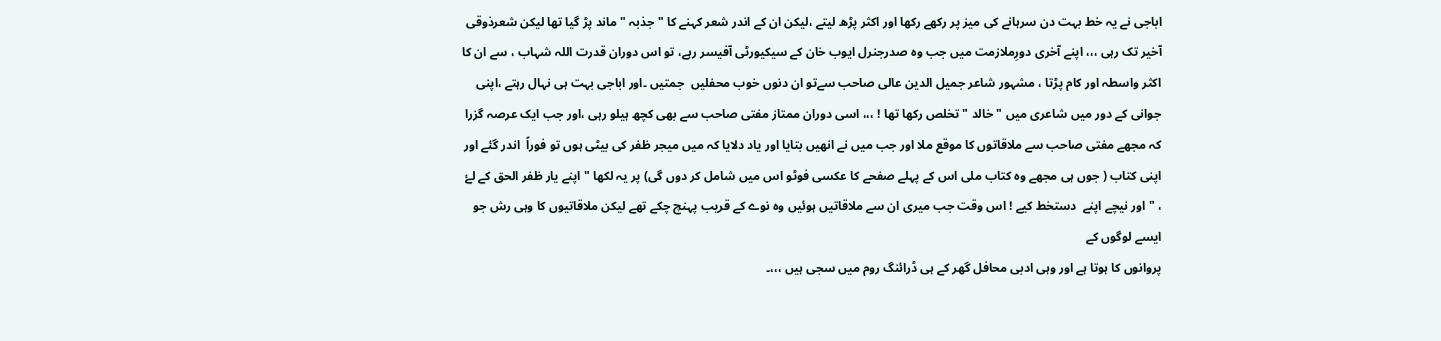اباجی نے یہ خط بہت دن سرہانے کی میز پر رکھے رکھا اور اکثر پڑھ لیتے ،لیکن ان کے اندر شعر کہنے کا " جذبہ " ماند پڑ گیا تھا لیکن شعرذوقی آخیر تک رہی ،،، اپنے آخری دورِملازمت میں جب وہ صدرجنرل ایوب خان کے سیکیورٹی آفیسر رہے، تو اس دوران قدرت اللہ شہاب ، سے ان کا اکثر واسطہ اور کام پڑتا ، مشہور شاعر جمیل الدین عالی صاحب سےتو ان دنوں خوب محفلیں  جمتیں ۔اور اباجی بہت ہی نہال رہتے ،اپنی جوانی کے دور میں شاعری میں " خالد " تخلص رکھا تھا ! ،،، اسی دوران ممتاز مفتی صاحب سے بھی کچھ ہیلو رہی ،اور جب ایک عرصہ گزرا کہ مجھے مفتی صاحب سے ملاقاتوں کا موقع ملا اور جب میں نے انھیں بتایا اور یاد دلایا کہ میں میجر ظفر کی بیٹی ہوں تو فوراً  اندر گئے اور اپنی کتاب ( جوں ہی مجھے وہ کتاب ملی اس کے پہلے صفحے کا عکسی فوٹو اس میں شامل کر دوں گی) پر یہ لکھا " اپنے یار ظفر الحق کے لۓ ، " اور نیچے اپنے  دستخط کیے ! اس وقت جب میری ان سے ملاقاتیں ہوئیں وہ نوے کے قریب پہنچ چکے تھے لیکن ملاقاتیوں کا وہی رش جو ایسے لوگوں کے
پروانوں کا ہوتا ہے اور وہی ادبی محافل گھر کے ہی ڈرائنگ روم میں سجی ہیں ،،،۔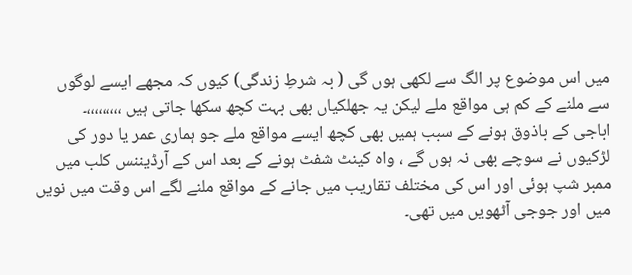میں اس موضوع پر الگ سے لکھی ہوں گی ( بہ شرطِ زندگی) کیوں کہ مجھے ایسے لوگوں سے ملنے کے کم ہی مواقع ملے لیکن یہ جھلکیاں بھی بہت کچھ سکھا جاتی ہیں ،،،،،،،،،۔
اباجی کے باذوق ہونے کے سبب ہمیں بھی کچھ ایسے مواقع ملے جو ہماری عمر یا دور کی لڑکیوں نے سوچے بھی نہ ہوں گے ، واہ کینٹ شفٹ ہونے کے بعد اس کے آرڈیننس کلب میں ممبر شپ ہوئی اور اس کی مختلف تقاریب میں جانے کے مواقع ملنے لگے اس وقت میں نویں میں اور جوجی آٹھویں میں تھی۔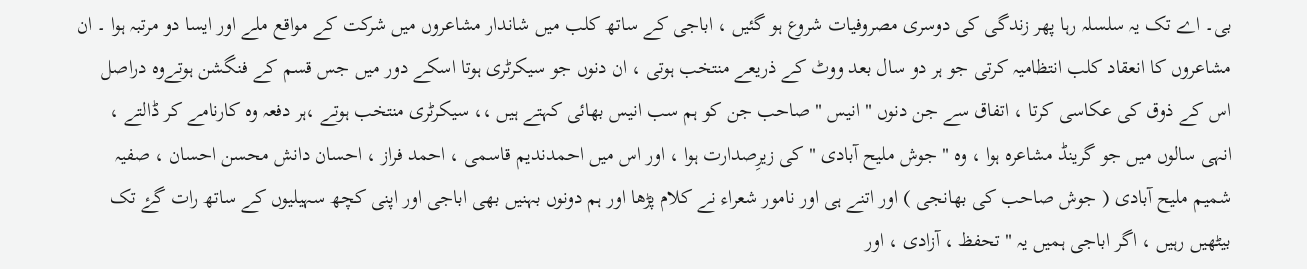بی۔ اے تک یہ سلسلہ رہا پھر زندگی کی دوسری مصروفیات شروع ہو گئیں ، اباجی کے ساتھ کلب میں شاندار مشاعروں میں شرکت کے مواقع ملے اور ایسا دو مرتبہ ہوا ۔ ان مشاعروں کا انعقاد کلب انتظامیہ کرتی جو ہر دو سال بعد ووٹ کے ذریعے منتخب ہوتی ، ان دنوں جو سیکرٹری ہوتا اسکے دور میں جس قسم کے فنگشن ہوتےوہ دراصل اس کے ذوق کی عکاسی کرتا ، اتفاق سے جن دنوں " انیس " صاحب جن کو ہم سب انیس بھائی کہتے ہیں ،، سیکرٹری منتخب ہوتے ،ہر دفعہ وہ کارنامے کر ڈالتے ، انہی سالوں میں جو گرینڈ مشاعرہ ہوا ، وہ " جوش ملیح آبادی " کی زیرِصدارت ہوا ، اور اس میں احمدندیم قاسمی ، احمد فراز ، احسان دانش محسن احسان ، صفیہ شمیم ملیح آبادی ( جوش صاحب کی بھانجی ) اور اتنے ہی اور نامور شعراء نے کلام پڑھا اور ہم دونوں بہنیں بھی اباجی اور اپنی کچھ سہیلیوں کے ساتھ رات گۓ تک بیٹھیں رہیں ، اگر اباجی ہمیں یہ " تحفظ ، آزادی ، اور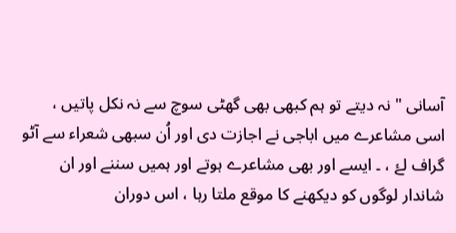آسانی " نہ دیتے تو ہم کبھی بھی گھٹی سوچ سے نہ نکل پاتیں ، اسی مشاعرے میں اباجی نے اجازت دی اور اُن سبھی شعراء سے آٹو گراف لۓ ، ۔ ایسے اور بھی مشاعرے ہوتے اور ہمیں سننے اور ان شاندار لوگوں کو دیکھنے کا موقع ملتا رہا ، اس دوران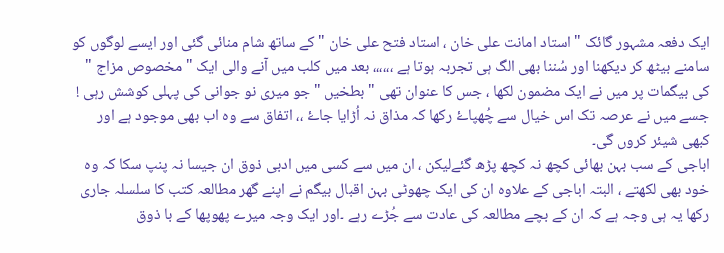ایک دفعہ مشہور گائک " استاد امانت علی خان ، استاد فتح علی خان " کے ساتھ شام منائی گئی اور ایسے لوگوں کو سامنے بیٹھ کر دیکھنا اور سُننا بھی الگ ہی تجربہ ہوتا ہے ،،،،،، بعد میں کلب میں آنے والی ایک " مخصوص مزاج " کی بیگمات پر میں نے ایک مضمون لکھا ، جس کا عنوان تھی " بطخیں " جو میری نو جوانی کی پہلی کوشش رہی ! جسے میں نے عرصہ تک اس خیال سے چُھپاۓ رکھا کہ مذاق نہ اُڑایا جاۓ ،، اتفاق سے وہ اب بھی موجود ہے اور کبھی شیئر کروں گی۔
اباجی کے سب بہن بھائی کچھ نہ کچھ پڑھ گئےلیکن ، ان میں سے کسی میں ادبی ذوق ان جیسا نہ پنپ سکا کہ وہ خود بھی لکھتے ، البتہ اباجی کے علاوہ ان کی ایک چھوٹی بہن اقبال بیگم نے اپنے گھر مطالعہ کتب کا سلسلہ جاری رکھا یہ ہی وجہ ہے کہ ان کے بچے مطالعہ کی عادت سے جُڑے رہے ۔اور ایک وجہ میرے پھوپھا کے با ذوق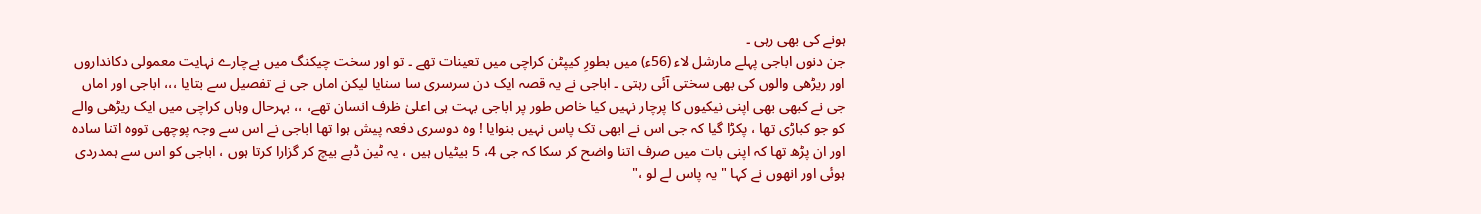ہونے کی بھی رہی ۔
جن دنوں اباجی پہلے مارشل لاء (56ء) میں بطورِ کیپٹن کراچی میں تعینات تھے ۔ تو اور سخت چیکنگ میں بےچارے نہایت معمولی دکانداروں اور ریڑھی والوں کی بھی سختی آئی رہتی ۔ اباجی نے یہ قصہ ایک دن سرسری سا سنایا لیکن اماں جی نے تفصیل سے بتایا ،،، اباجی اور اماں جی نے کبھی بھی اپنی نیکیوں کا پرچار نہیں کیا خاص طور پر اباجی بہت ہی اعلیٰ ظرف انسان تھے، ،، بہرحال وہاں کراچی میں ایک ریڑھی والے کو جو کباڑی تھا ، پکڑا گیا کہ جی اس نے ابھی تک پاس نہیں بنوایا ! وہ دوسری دفعہ پیش ہوا تھا اباجی نے اس سے وجہ پوچھی تووہ اتنا سادہ اور ان پڑھ تھا کہ اپنی بات میں صرف اتنا واضح کر سکا کہ جی 4، 5 بیٹیاں ہیں ، یہ ٹین ڈبے بیچ کر گزارا کرتا ہوں ، اباجی کو اس سے ہمدردی ہوئی اور انھوں نے کہا " یہ پاس لے لو ،"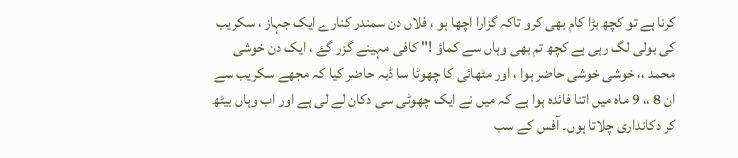کرنا ہے تو کچھ بڑا کام بھی کرو تاکہ گزارا اچھا ہو ، فلاں دن سمندر کنارے ایک جہاز ، سکریب کی بولی لگ رہی ہے کچھ تم بھی وہاں سے کماؤ !" کافی مہینے گزر گۓ ، ایک دن خوشی محمد ،، خوشی خوشی حاضر ہوا ، اور مٹھائی کا چھوٹا سا ڈبہ حاضر کیا کہ مجھے سکریب سے ان 8 ،، 9 ماہ میں اتنا فائدہ ہوا ہے کہ میں نے ایک چھوٹی سی دکان لے لی ہے اور اب وہاں بیٹھ کر دکانداری چلاتا ہوں۔ آفس کے سب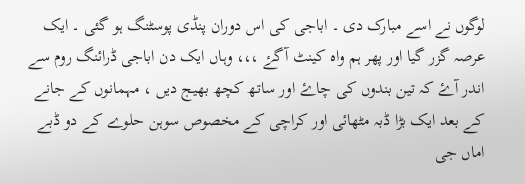لوگوں نے اسے مبارک دی ۔ اباجی کی اس دوران پنڈی پوسٹنگ ہو گئی ۔ ایک عرصہ گزر گیا اور پھر ہم واہ کینٹ آگۓ ،،، وہاں ایک دن اباجی ڈرائنگ روم سے اندر آۓ کہ تین بندوں کی چاۓ اور ساتھ کچھ بھیج دیں ، مہمانوں کے جانے کے بعد ایک بڑا ڈبہ مٹھائی اور کراچی کے مخصوص سوہن حلوے کے دو ڈبے اماں جی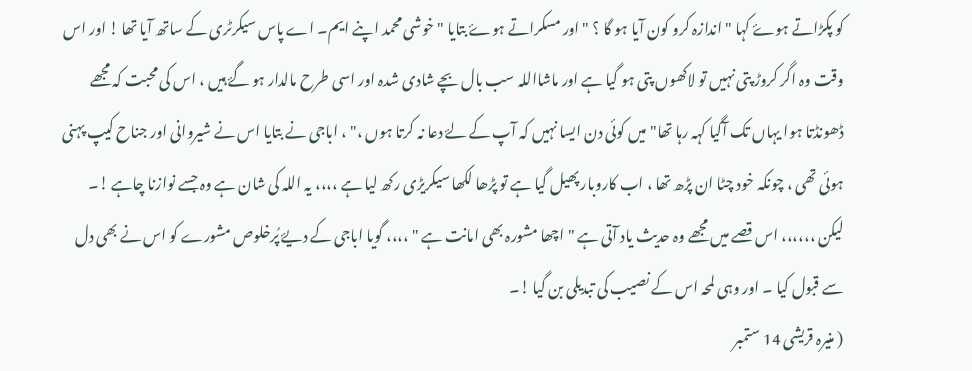کو پکڑاتے ہوۓ کہا " اندازہ کرو کون آیا ہو گا ؟ " اور مسکراتے ہوۓ بتایا " خوشی محمد اپنے ایم۔ اے پاس سیکرٹری کے ساتھ آیا تھا ! اور اس وقت وہ اگر کروڑ پتی نہیں تو لاکھوں پتی ہو گیا ہے اور ماشااللہ سب بال بچے شادی شدہ اور اسی طرح مالدار ہو گۓ ہیں ، اس کی محبت کہ مجھے ڈھونڈتا ہوا یہاں تک آگیا کہہ رہا تھا" میں کوئی دن ایسا نہیں کہ آپ کے لۓ دعا نہ کرتا ہوں ،" ، اباجی نے بتایا اس نے شیروانی اور جناح کیپ پہنی ہوئی تھی ، چونکہ خود چٹا ان پڑھ تھا ، اب کاروبار پھیل گیا ہے تو پڑھا لکھا سیکریڑی رکھ لیا ہے ،،،، یہ اللہ کی شان ہے وہ جسے نوازنا چاہے !۔
لیکن ،،،،،، اس قصے میں مجھے وہ حدیث یاد آتی ہے " اچھا مشورہ بھی امانت ہے " ،،،، گویا اباجی کے دیۓ پُرخلوص مشورے کو اس نے بھی دل سے قبول کیا ۔ اور وہی لمحہ اس کے نصیب کی تبدیلی بن گیا !۔
( منیرہ قریشی 14 ستمبر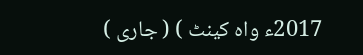2017ء واہ کینٹ ) ( جاری )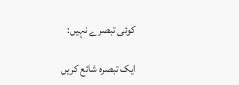کوئی تبصرے نہیں:

ایک تبصرہ شائع کریں